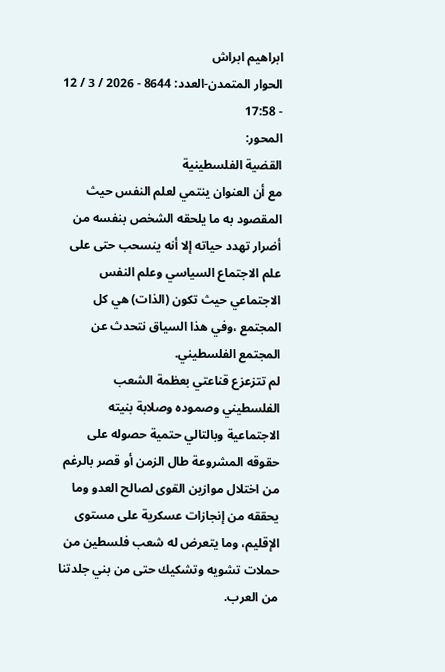ابراهيم ابراش
الحوار المتمدن-العدد: 8644 - 2026 / 3 / 12 - 17:58
المحور:
القضية الفلسطينية
مع أن العنوان ينتمي لعلم النفس حيث المقصود به ما يلحقه الشخص بنفسه من أضرار تهدد حياته إلا أنه ينسحب حتى على علم الاجتماع السياسي وعلم النفس الاجتماعي حيث تكون (الذات) هي كل المجتمع ،وفي هذا السياق نتحدث عن المجتمع الفلسطيني.
لم تتزعزع قناعتي بعظمة الشعب الفلسطيني وصموده وصلابة بنيته الاجتماعية وبالتالي حتمية حصوله على حقوقه المشروعة طال الزمن أو قصر بالرغم من اختلال موازين القوى لصالح العدو وما يحققه من إنجازات عسكرية على مستوى الإقليم، وما يتعرض له شعب فلسطين من حملات تشويه وتشكيك حتى من بني جلدتنا من العرب.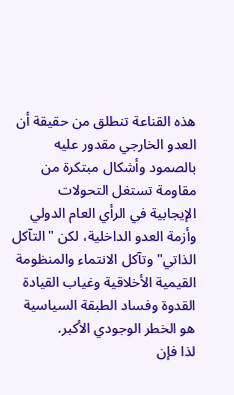هذه القناعة تنطلق من حقيقة أن العدو الخارجي مقدور عليه بالصمود وأشكال مبتكرة من مقاومة تستغل التحولات الإيجابية في الرأي العام الدولي وأزمة العدو الداخلية، لكن "التآكل الذاتي" وتآكل الانتماء والمنظومة القيمية الأخلاقية وغياب القيادة القدوة وفساد الطبقة السياسية هو الخطر الوجودي الأكبر.
لذا فإن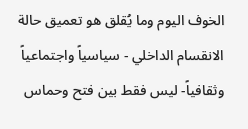الخوف اليوم وما يُقلق هو تعميق حالة الانقسام الداخلي - سياسياً واجتماعياً وثقافياً- ليس فقط بين فتح وحماس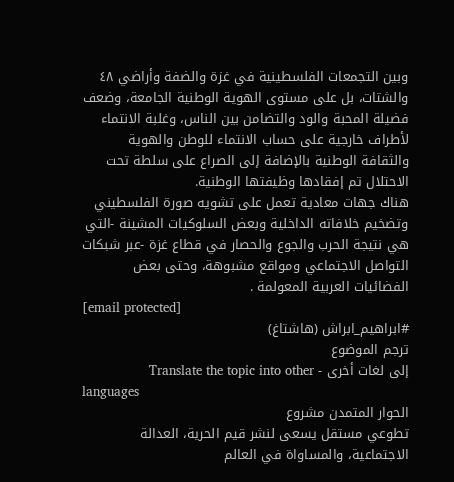وبين التجمعات الفلسطينية في غزة والضفة وأراضي ٤٨ والشتات، بل على مستوى الهوية الوطنية الجامعة، وضعف فضيلة المحبة والود والتضامن بين الناس، وغلبة الانتماء لأطراف خارجية على حساب الانتماء للوطن والهوية والثقافة الوطنية بالإضافة إلى الصراع على سلطة تحت الاحتلال تم إفقادها وظيفتها الوطنية.
هناك جهات معادية تعمل على تشويه صورة الفلسطيني وتضخيم خلافاته الداخلية وبعض السلوكيات المشينة -التي هي نتيجة الحرب والجوع والحصار في قطاع غزة -عبر شبكات التواصل الاجتماعي ومواقع مشبوهة، وحتى بعض الفضائيات العربية المعولمة .
[email protected]
#ابراهيم_ابراش (هاشتاغ)
ترجم الموضوع
إلى لغات أخرى - Translate the topic into other
languages
الحوار المتمدن مشروع
تطوعي مستقل يسعى لنشر قيم الحرية، العدالة الاجتماعية، والمساواة في العالم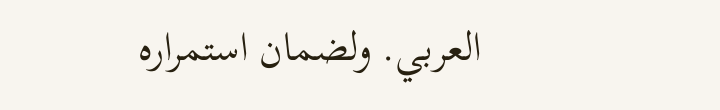العربي. ولضمان استمراره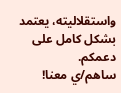واستقلاليته، يعتمد بشكل كامل على دعمكم.
ساهم/ي معنا!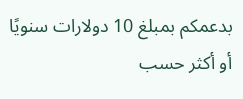بدعمكم بمبلغ 10 دولارات سنويًا أو أكثر حسب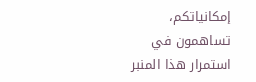إمكانياتكم، تساهمون في
استمرار هذا المنبر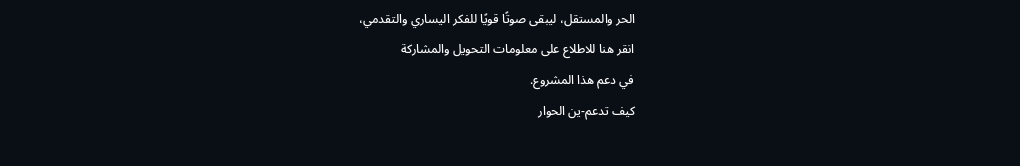الحر والمستقل، ليبقى صوتًا قويًا للفكر اليساري والتقدمي،
انقر هنا للاطلاع على معلومات التحويل والمشاركة
في دعم هذا المشروع.
كيف تدعم-ين الحوار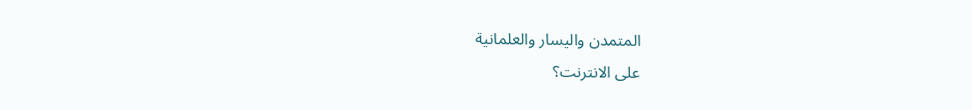المتمدن واليسار والعلمانية
على الانترنت؟